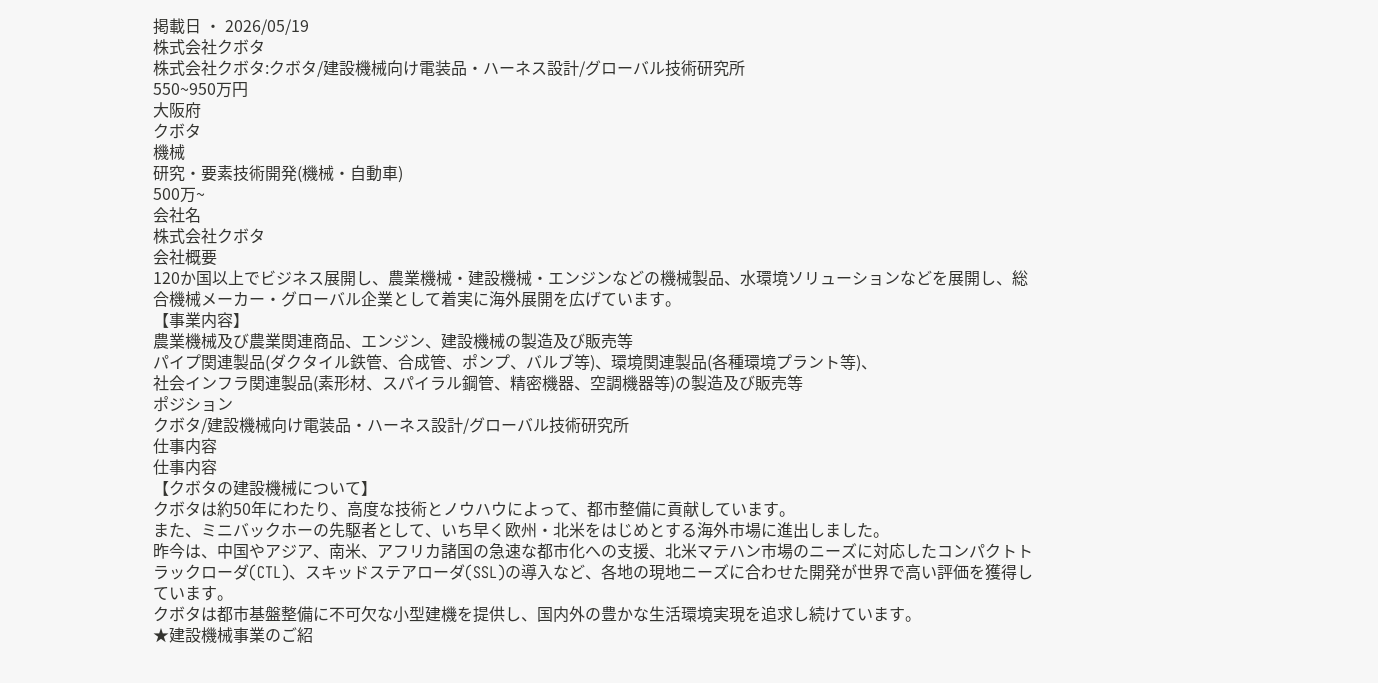掲載日 ・ 2026/05/19
株式会社クボタ
株式会社クボタ:クボタ/建設機械向け電装品・ハーネス設計/グローバル技術研究所
550~950万円
大阪府
クボタ
機械
研究・要素技術開発(機械・自動車)
500万~
会社名
株式会社クボタ
会社概要
120か国以上でビジネス展開し、農業機械・建設機械・エンジンなどの機械製品、水環境ソリューションなどを展開し、総合機械メーカー・グローバル企業として着実に海外展開を広げています。
【事業内容】
農業機械及び農業関連商品、エンジン、建設機械の製造及び販売等
パイプ関連製品(ダクタイル鉄管、合成管、ポンプ、バルブ等)、環境関連製品(各種環境プラント等)、
社会インフラ関連製品(素形材、スパイラル鋼管、精密機器、空調機器等)の製造及び販売等
ポジション
クボタ/建設機械向け電装品・ハーネス設計/グローバル技術研究所
仕事内容
仕事内容
【クボタの建設機械について】
クボタは約50年にわたり、高度な技術とノウハウによって、都市整備に貢献しています。
また、ミニバックホーの先駆者として、いち早く欧州・北米をはじめとする海外市場に進出しました。
昨今は、中国やアジア、南米、アフリカ諸国の急速な都市化への支援、北米マテハン市場のニーズに対応したコンパクトトラックローダ(CTL)、スキッドステアローダ(SSL)の導入など、各地の現地ニーズに合わせた開発が世界で高い評価を獲得しています。
クボタは都市基盤整備に不可欠な小型建機を提供し、国内外の豊かな生活環境実現を追求し続けています。
★建設機械事業のご紹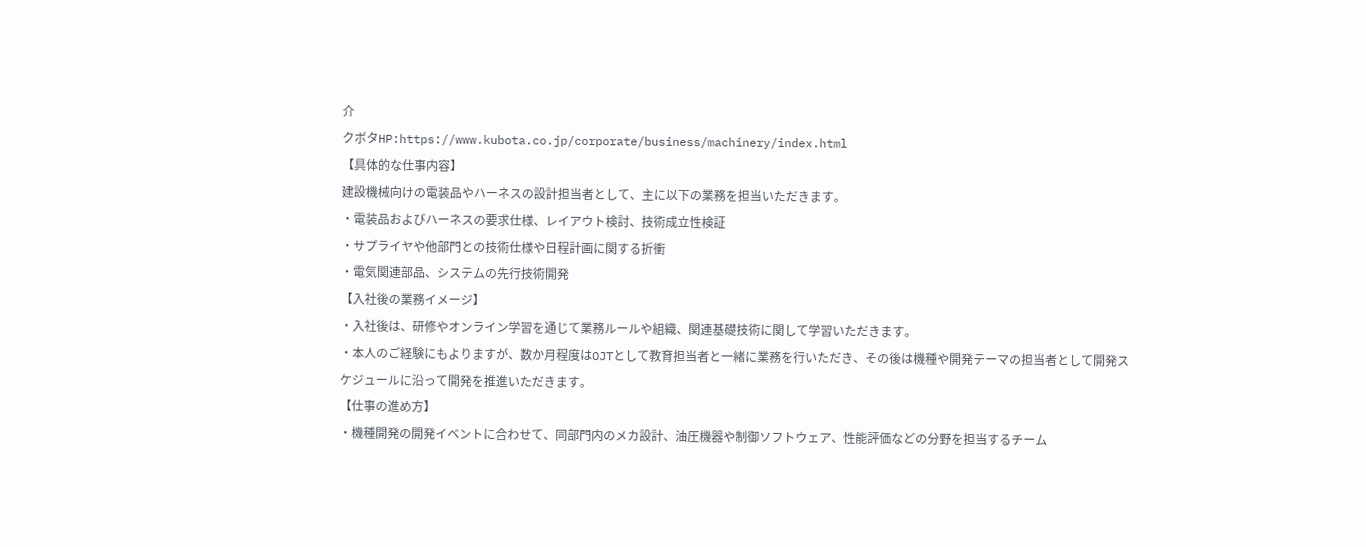介
クボタHP:https://www.kubota.co.jp/corporate/business/machinery/index.html
【具体的な仕事内容】
建設機械向けの電装品やハーネスの設計担当者として、主に以下の業務を担当いただきます。
・電装品およびハーネスの要求仕様、レイアウト検討、技術成立性検証
・サプライヤや他部門との技術仕様や日程計画に関する折衝
・電気関連部品、システムの先行技術開発
【入社後の業務イメージ】
・入社後は、研修やオンライン学習を通じて業務ルールや組織、関連基礎技術に関して学習いただきます。
・本人のご経験にもよりますが、数か月程度はOJTとして教育担当者と一緒に業務を行いただき、その後は機種や開発テーマの担当者として開発スケジュールに沿って開発を推進いただきます。
【仕事の進め方】
・機種開発の開発イベントに合わせて、同部門内のメカ設計、油圧機器や制御ソフトウェア、性能評価などの分野を担当するチーム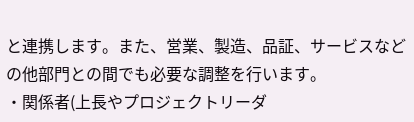と連携します。また、営業、製造、品証、サービスなどの他部門との間でも必要な調整を行います。
・関係者(上長やプロジェクトリーダ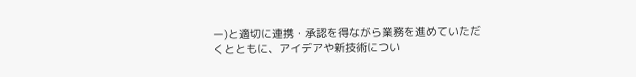ー)と適切に連携・承認を得ながら業務を進めていただくとともに、アイデアや新技術につい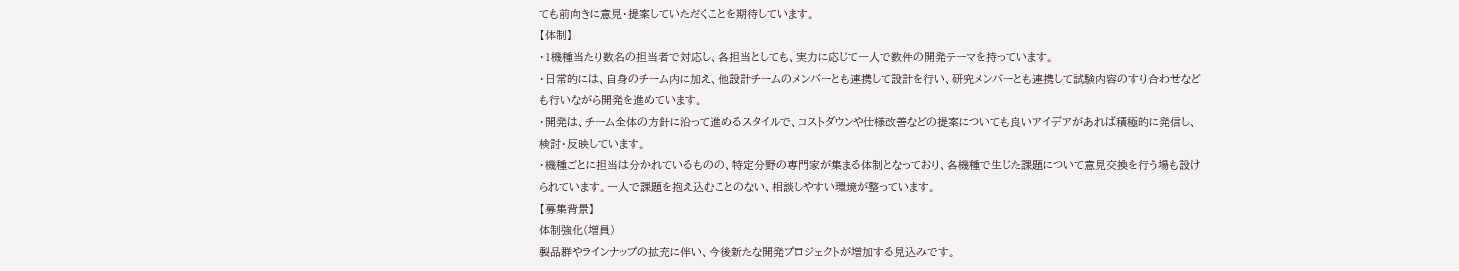ても前向きに意見・提案していただくことを期待しています。
【体制】
・1機種当たり数名の担当者で対応し、各担当としても、実力に応じて一人で数件の開発テーマを持っています。
・日常的には、自身のチーム内に加え、他設計チームのメンバーとも連携して設計を行い、研究メンバーとも連携して試験内容のすり合わせなども行いながら開発を進めています。
・開発は、チーム全体の方針に沿って進めるスタイルで、コストダウンや仕様改善などの提案についても良いアイデアがあれば積極的に発信し、検討・反映しています。
・機種ごとに担当は分かれているものの、特定分野の専門家が集まる体制となっており、各機種で生じた課題について意見交換を行う場も設けられています。一人で課題を抱え込むことのない、相談しやすい環境が整っています。
【募集背景】
体制強化(増員)
製品群やラインナップの拡充に伴い、今後新たな開発プロジェクトが増加する見込みです。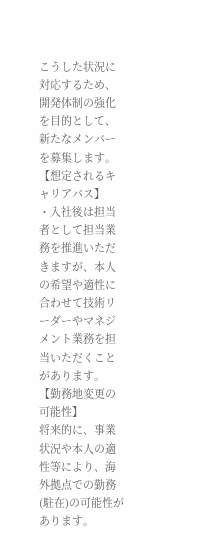こうした状況に対応するため、開発体制の強化を目的として、新たなメンバーを募集します。
【想定されるキャリアパス】
・入社後は担当者として担当業務を推進いただきますが、本人の希望や適性に合わせて技術リーダーやマネジメント業務を担当いただくことがあります。
【勤務地変更の可能性】
将来的に、事業状況や本人の適性等により、海外拠点での勤務(駐在)の可能性があります。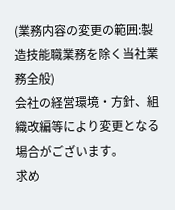(業務内容の変更の範囲:製造技能職業務を除く当社業務全般)
会社の経営環境・方針、組織改編等により変更となる場合がございます。
求め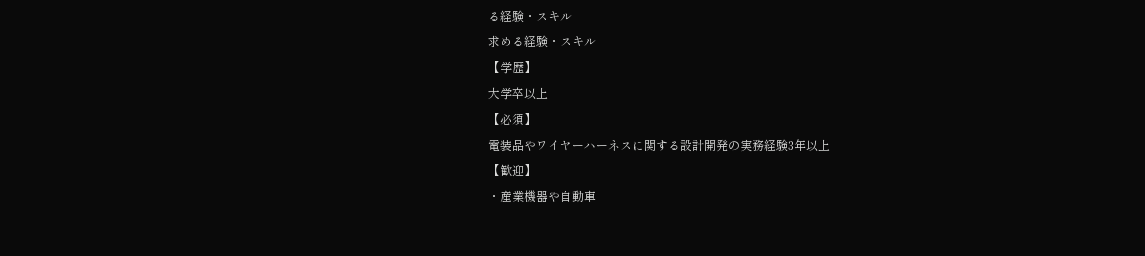る経験・スキル
求める経験・スキル
【学歴】
大学卒以上
【必須】
電装品やワイヤーハーネスに関する設計開発の実務経験3年以上
【歓迎】
・産業機器や自動車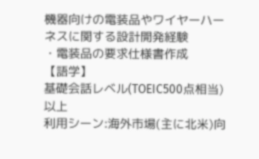機器向けの電装品やワイヤーハーネスに関する設計開発経験
・電装品の要求仕様書作成
【語学】
基礎会話レベル(TOEIC500点相当)以上
利用シーン:海外市場(主に北米)向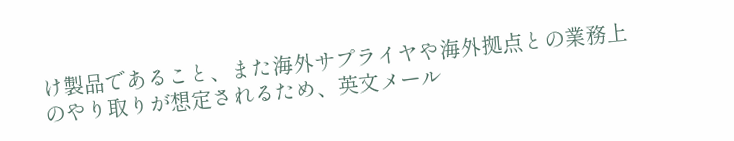け製品であること、また海外サプライヤや海外拠点との業務上のやり取りが想定されるため、英文メール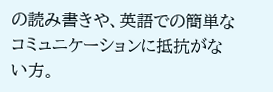の読み書きや、英語での簡単なコミュニケーションに抵抗がない方。